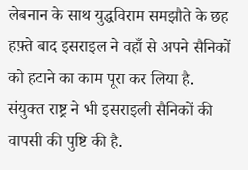लेबनान के साथ युद्धविराम समझौते के छह हफ़्ते बाद इसराइल ने वहाँ से अपने सैनिकों को हटाने का काम पूरा कर लिया है.
संयुक्त राष्ट्र ने भी इसराइली सैनिकों की वापसी की पुष्टि की है.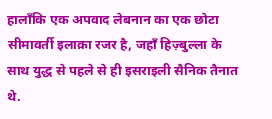हालाँकि एक अपवाद लेबनान का एक छोटा सीमावर्ती इलाक़ा रजर है, जहाँ हिज़्बुल्ला के साथ युद्ध से पहले से ही इसराइली सैनिक तैनात थे.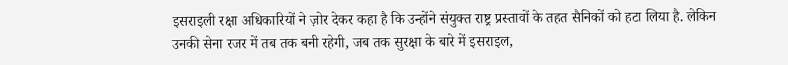इसराइली रक्षा अधिकारियों ने ज़ोर देकर कहा है कि उन्होंने संयुक्त राष्ट्र प्रस्तावों के तहत सैनिकों को हटा लिया है. लेकिन उनकी सेना रजर में तब तक बनी रहेगी, जब तक सुरक्षा के बारे में इसराइल,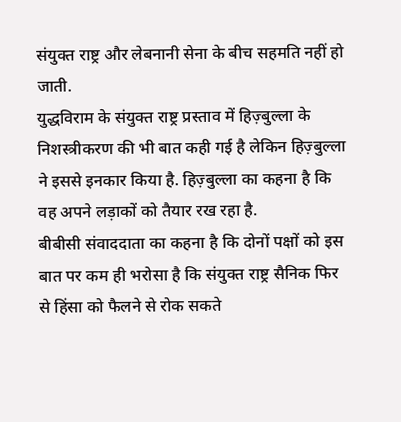संयुक्त राष्ट्र और लेबनानी सेना के बीच सहमति नहीं हो जाती.
युद्धविराम के संयुक्त राष्ट्र प्रस्ताव में हिज़्बुल्ला के निशस्त्रीकरण की भी बात कही गई है लेकिन हिज़्बुल्ला ने इससे इनकार किया है. हिज़्बुल्ला का कहना है कि वह अपने लड़ाकों को तैयार रख रहा है.
बीबीसी संवाददाता का कहना है कि दोनों पक्षों को इस बात पर कम ही भरोसा है कि संयुक्त राष्ट्र सैनिक फिर से हिंसा को फैलने से रोक सकते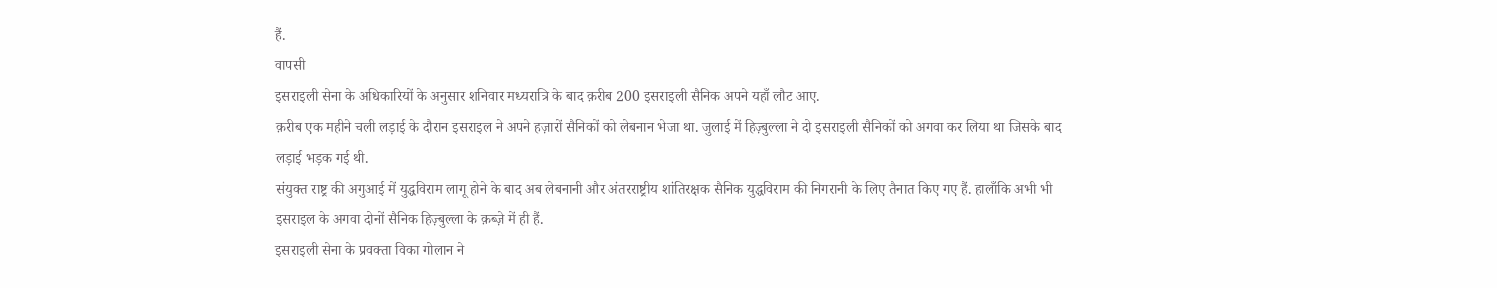हैं.
वापसी
इसराइली सेना के अधिकारियों के अनुसार शनिवार मध्यरात्रि के बाद क़रीब 200 इसराइली सैनिक अपने यहाँ लौट आए.
क़रीब एक महीने चली लड़ाई के दौरान इसराइल ने अपने हज़ारों सैनिकों को लेबनान भेजा था. जुलाई में हिज़्बुल्ला ने दो इसराइली सैनिकों को अगवा कर लिया था जिसके बाद लड़ाई भड़क गई थी.
संयुक्त राष्ट्र की अगुआई में युद्धविराम लागू होने के बाद अब लेबनानी और अंतरराष्ट्रीय शांतिरक्षक सैनिक युद्धविराम की निगरानी के लिए तैनात किए गए हैं. हालाँकि अभी भी इसराइल के अगवा दोनों सैनिक हिज़्बुल्ला के क़ब्ज़े में ही हैं.
इसराइली सेना के प्रवक्ता विका गोलान ने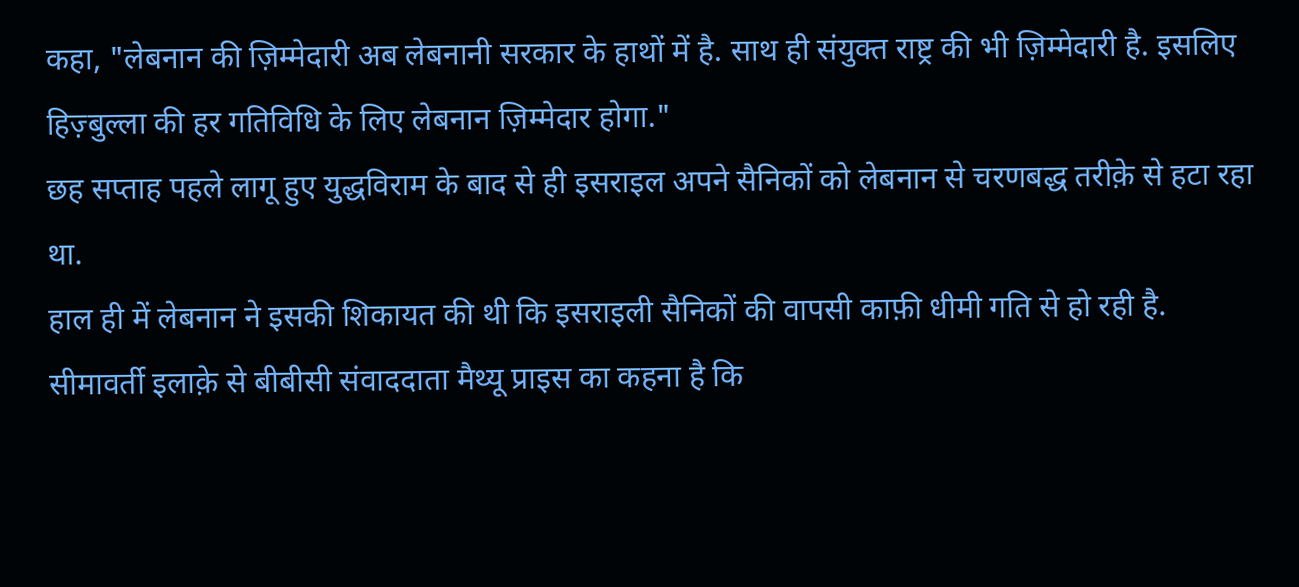कहा, "लेबनान की ज़िम्मेदारी अब लेबनानी सरकार के हाथों में है. साथ ही संयुक्त राष्ट्र की भी ज़िम्मेदारी है. इसलिए हिज़्बुल्ला की हर गतिविधि के लिए लेबनान ज़िम्मेदार होगा."
छह सप्ताह पहले लागू हुए युद्धविराम के बाद से ही इसराइल अपने सैनिकों को लेबनान से चरणबद्ध तरीक़े से हटा रहा था.
हाल ही में लेबनान ने इसकी शिकायत की थी कि इसराइली सैनिकों की वापसी काफ़ी धीमी गति से हो रही है.
सीमावर्ती इलाक़े से बीबीसी संवाददाता मैथ्यू प्राइस का कहना है कि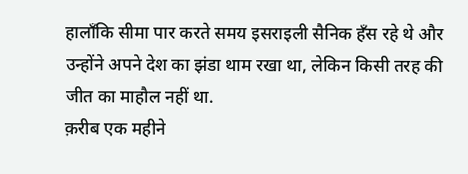हालाँकि सीमा पार करते समय इसराइली सैनिक हँस रहे थे और उन्होंने अपने देश का झंडा थाम रखा था, लेकिन किसी तरह की जीत का माहौल नहीं था.
क़रीब एक महीने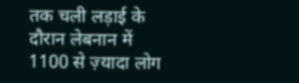तक चली लड़ाई के दौरान लेबनान में 1100 से ज़्यादा लोग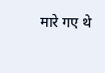मारे गए थे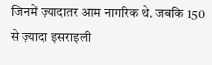जिनमें ज़्यादातर आम नागरिक थे. जबकि 150 से ज़्यादा इसराइली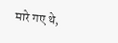मारे गए थे,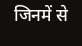जिनमें से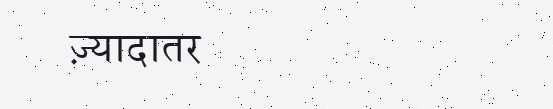ज़्यादातर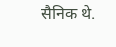सैनिक थे.